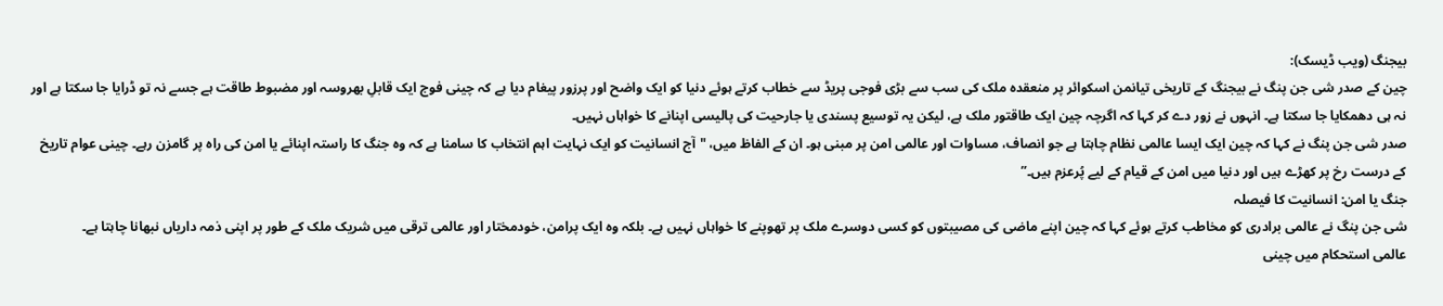بیجنگ (ویب ڈیسک):
چین کے صدر شی جن پنگ نے بیجنگ کے تاریخی تیانمن اسکوائر پر منعقدہ ملک کی سب سے بڑی فوجی پریڈ سے خطاب کرتے ہوئے دنیا کو ایک واضح اور پرزور پیغام دیا ہے کہ چینی فوج ایک قابلِ بھروسہ اور مضبوط طاقت ہے جسے نہ تو ڈرایا جا سکتا ہے اور نہ ہی دھمکایا جا سکتا ہے۔ انہوں نے زور دے کر کہا کہ اگرچہ چین ایک طاقتور ملک ہے، لیکن یہ توسیع پسندی یا جارحیت کی پالیسی اپنانے کا خواہاں نہیں۔
صدر شی جن پنگ نے کہا کہ چین ایک ایسا عالمی نظام چاہتا ہے جو انصاف، مساوات اور عالمی امن پر مبنی ہو۔ ان کے الفاظ میں، "آج انسانیت کو ایک نہایت اہم انتخاب کا سامنا ہے کہ وہ جنگ کا راستہ اپنائے یا امن کی راہ پر گامزن رہے۔ چینی عوام تاریخ کے درست رخ پر کھڑے ہیں اور دنیا میں امن کے قیام کے لیے پُرعزم ہیں۔”
جنگ یا امن: انسانیت کا فیصلہ
شی جن پنگ نے عالمی برادری کو مخاطب کرتے ہوئے کہا کہ چین اپنے ماضی کی مصیبتوں کو کسی دوسرے ملک پر تھوپنے کا خواہاں نہیں ہے۔ بلکہ وہ ایک پرامن، خودمختار اور عالمی ترقی میں شریک ملک کے طور پر اپنی ذمہ داریاں نبھانا چاہتا ہے۔
عالمی استحکام میں چینی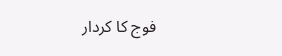فوج کا کردار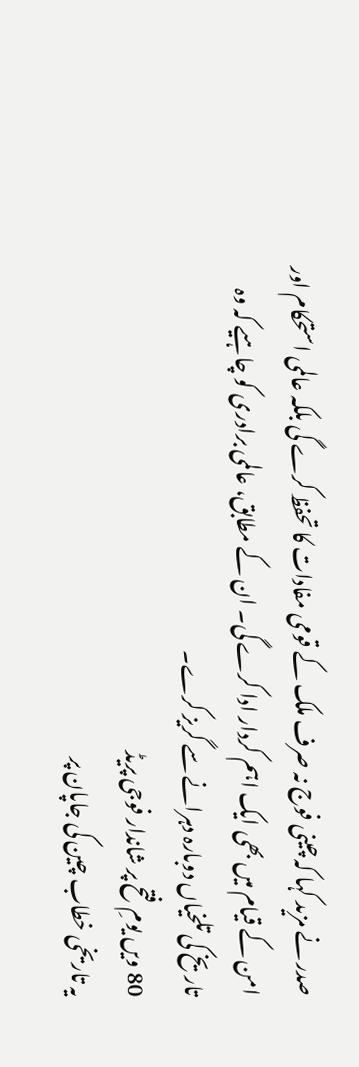صدر نے مزید کہا کہ چینی فوج نہ صرف ملک کے قومی مفادات کا تحفظ کرے گی بلکہ عالمی استحکام اور امن کے قیام میں بھی ایک اہم کردار ادا کرے گی۔ ان کے مطابق، عالمی برادری کو چاہیے کہ وہ تاریخ کی تلخیاں دوبارہ دہرانے سے گریز کرے۔
80 ویں یومِ فتح پر شاندار فوجی پریڈ
یہ تاریخی خطاب چین کی جاپان پر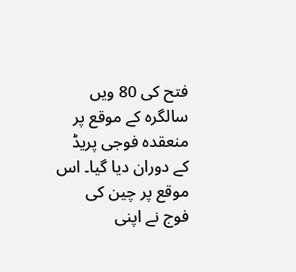فتح کی 80 ویں سالگرہ کے موقع پر منعقدہ فوجی پریڈ کے دوران دیا گیا۔ اس موقع پر چین کی فوج نے اپنی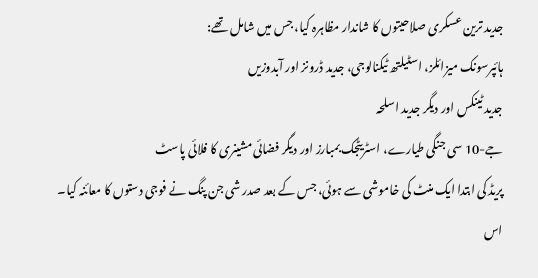جدید ترین عسکری صلاحیتوں کا شاندار مظاہرہ کیا، جس میں شامل تھے:
ہائپرسونک میزائلز، اسٹیلتھ ٹیکنالوجی، جدید ڈرونز اور آبدوزیں
جدید ٹینکس اور دیگر جدید اسلحہ
جے-10 سی جنگی طیارے، اسٹریٹجک بمبارز اور دیگر فضائی مشینری کا فلائی پاسٹ
پریڈ کی ابتدا ایک منٹ کی خاموشی سے ہوئی، جس کے بعد صدر شی جن پنگ نے فوجی دستوں کا معائنہ کیا۔ اس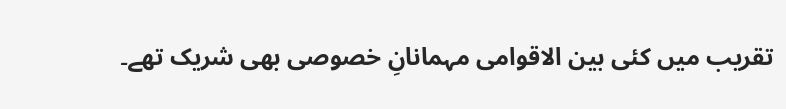تقریب میں کئی بین الاقوامی مہمانانِ خصوصی بھی شریک تھے۔